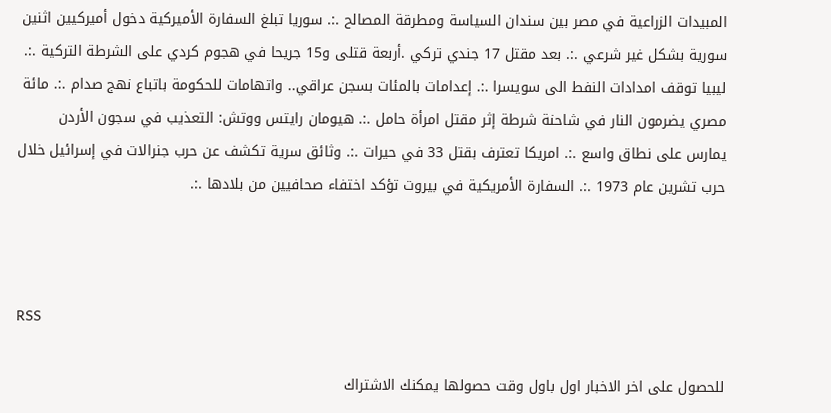المبيدات الزراعية في مصر بين سندان السياسة ومطرقة المصالح .:. سوريا تبلغ السفارة الأميركية دخول أميركيين اثنين سورية بشكل غير شرعي .:. بعد مقتل 17 جندي تركي .أربعة قتلى و15 جريحا في هجوم كردي على الشرطة التركية .:. ليبيا توقف امدادات النفط الى سويسرا .:. إعدامات بالمئات بسجن عراقي.. واتهامات للحكومة باتباع نهج صدام .:. مائة مصري يضرمون النار في شاحنة شرطة إثر مقتل امرأة حامل .:. هيومان رايتس ووتش: التعذيب في سجون الأردن يمارس على نطاق واسع .:. امريكا تعترف بقتل 33 في حيرات .:. وثائق سرية تكشف عن حرب جنرالات في إسرائيل خلال حرب تشرين عام 1973 .:. السفارة الأمريكية في بيروت تؤكد اختفاء صحافيين من بلادها .:.



RSS

للحصول على اخر الاخبار اول باول وقت حصولها يمكنك الاشتراك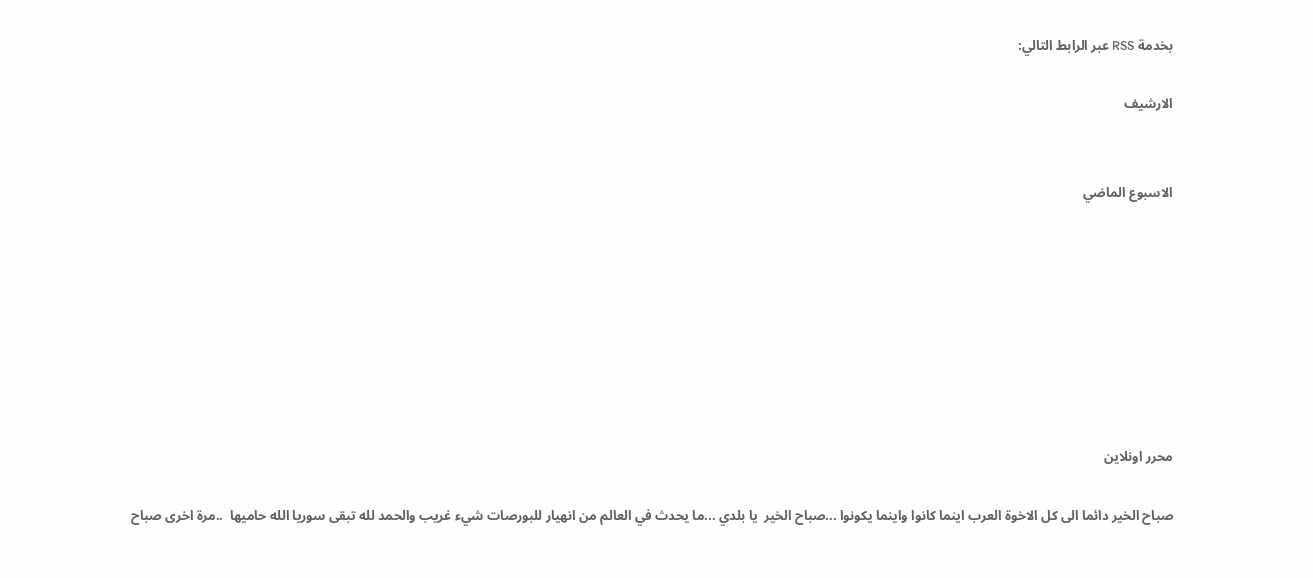بخدمة RSS عبر الرابط التالي:

الارشيف


الاسبوع الماضي








محرر اونلاين

صباح الخير دائما الى كل الاخوة العرب اينما كانوا واينما يكونوا ...صباح الخير  يا بلدي ...ما يحدث في العالم من انهيار للبورصات شيء غريب والحمد لله تبقى سوريا الله حاميها  ..مرة اخرى صباح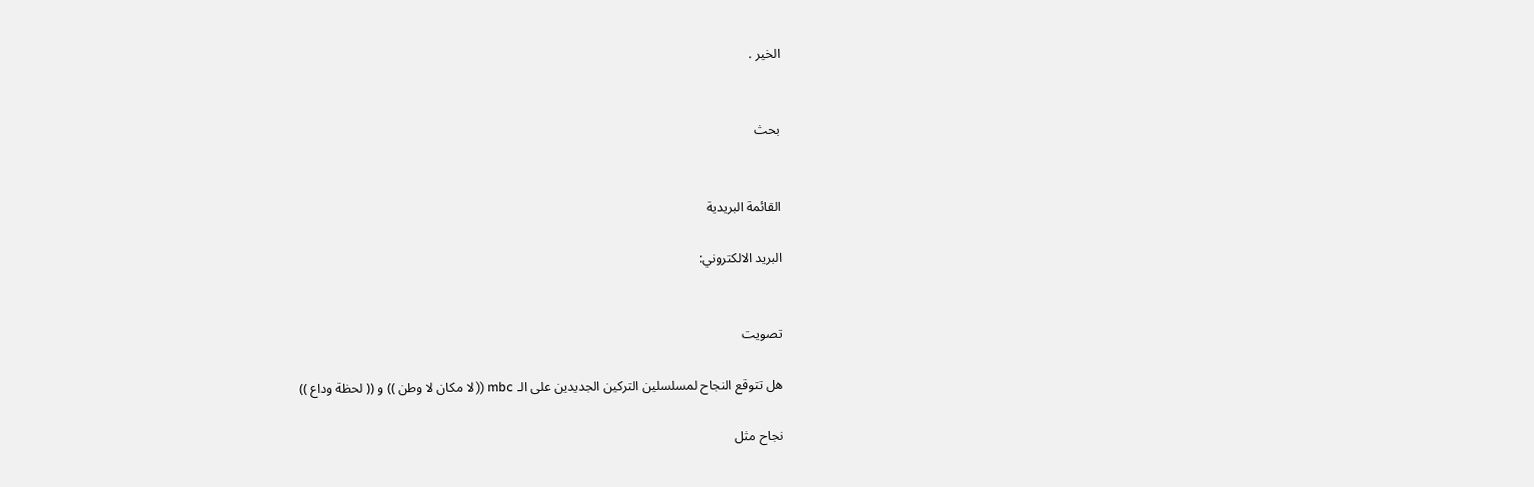الخير .


بحث


القائمة البريدية

البريد الالكتروني:


تصويت

هل تتوقع النجاح لمسلسلين التركين الجديدين على الـ mbc (( لا مكان لا وطن )) و (( لحظة وداع ))

نجاح مثل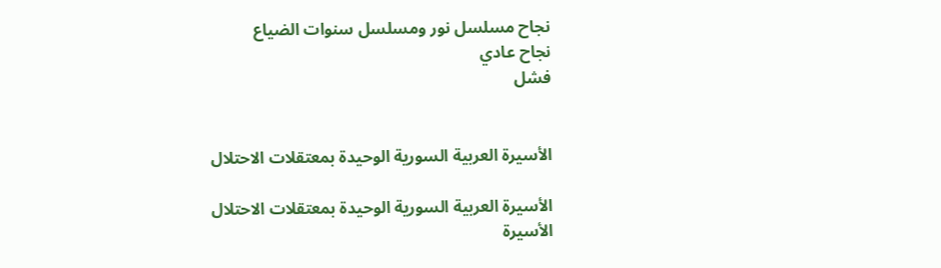نجاح مسلسل نور ومسلسل سنوات الضياع
نجاح عادي
فشل


الأسيرة العربية السورية الوحيدة بمعتقلات الاحتلال

الأسيرة العربية السورية الوحيدة بمعتقلات الاحتلال
الأسيرة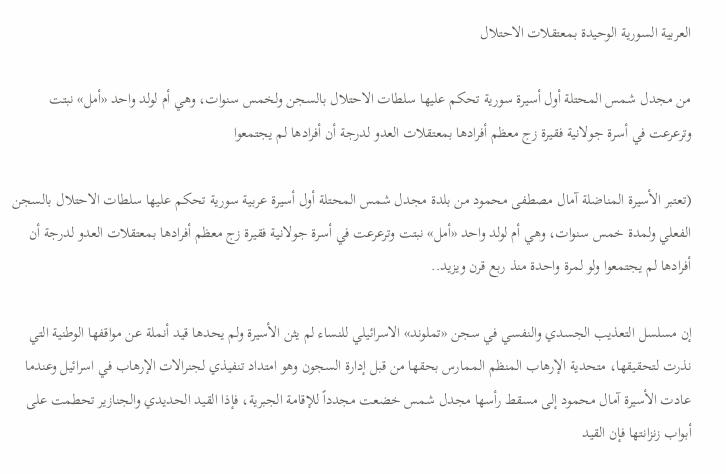العربية السورية الوحيدة بمعتقلات الاحتلال

من مجدل شمس المحتلة أول أسيرة سورية تحكم عليها سلطات الاحتلال بالسجن ولخمس سنوات، وهي أم لولد واحد «أمل» نبتت وترعرعت في أسرة جولانية فقيرة زج معظم أفرادها بمعتقلات العدو لدرجة أن أفرادها لم يجتمعوا

(تعتبر الأسيرة المناضلة آمال مصطفى محمود من بلدة مجدل شمس المحتلة أول أسيرة عربية سورية تحكم عليها سلطات الاحتلال بالسجن الفعلي ولمدة خمس سنوات، وهي أم لولد واحد «أمل» نبتت وترعرعت في أسرة جولانية فقيرة زج معظم أفرادها بمعتقلات العدو لدرجة أن أفرادها لم يجتمعوا ولو لمرة واحدة منذ ربع قرن ويزيد..

إن مسلسل التعذيب الجسدي والنفسي في سجن «تملوند» الاسرائيلي للنساء لم يثن الأسيرة ولم يحدها قيد أنملة عن مواقفها الوطنية التي نذرت لتحقيقها، متحدية الإرهاب المنظم الممارس بحقها من قبل إدارة السجون وهو امتداد تنفيذي لجنرالات الإرهاب في اسرائيل وعندما عادت الأسيرة آمال محمود إلى مسقط رأسها مجدل شمس خضعت مجدداً للإقامة الجبرية، فإذا القيد الحديدي والجنازير تحطمت على أبواب زنزانتها فإن القيد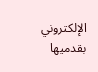الإلكتروني بقدميها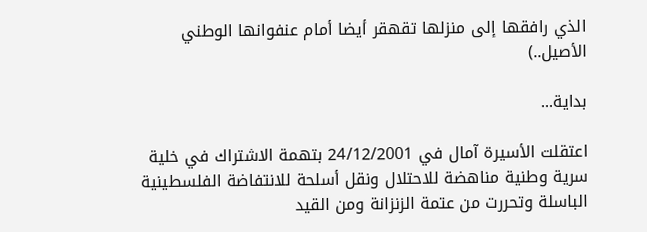الذي رافقها إلى منزلها تقهقر أيضا أمام عنفوانها الوطني الأصيل..)

بداية...

اعتقلت الأسيرة آمال في 24/12/2001 بتهمة الاشتراك في خلية سرية وطنية مناهضة للاحتلال ونقل أسلحة للانتفاضة الفلسطينية الباسلة وتحررت من عتمة الزنزانة ومن القيد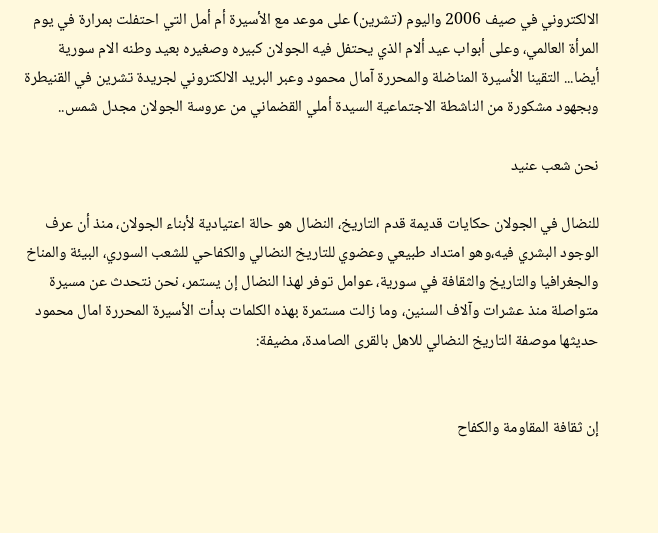الالكتروني في صيف 2006 واليوم (تشرين) على موعد مع الأسيرة أم أمل التي احتفلت بمرارة في يوم المرأة العالمي، وعلى أبواب عيد ألام الذي يحتفل فيه الجولان كبيره وصغيره بعيد وطنه الام سورية أيضا... التقينا الأسيرة المناضلة والمحررة آمال محمود وعبر البريد الالكتروني لجريدة تشرين في القنيطرة وبجهود مشكورة من الناشطة الاجتماعية السيدة أملي القضماني من عروسة الجولان مجدل شمس..

نحن شعب عنيد

للنضال في الجولان حكايات قديمة قدم التاريخ، النضال هو حالة اعتيادية لأبناء الجولان، منذ أن عرف الوجود البشري فيه،وهو امتداد طبيعي وعضوي للتاريخ النضالي والكفاحي للشعب السوري، البيئة والمناخ والجغرافيا والتاريخ والثقافة في سورية، عوامل توفر لهذا النضال إن يستمر، نحن نتحدث عن مسيرة متواصلة منذ عشرات وآلاف السنين، وما زالت مستمرة بهذه الكلمات بدأت الأسيرة المحررة امال محمود حديثها موصفة التاريخ النضالي للاهل بالقرى الصامدة، مضيفة:


إن ثقافة المقاومة والكفاح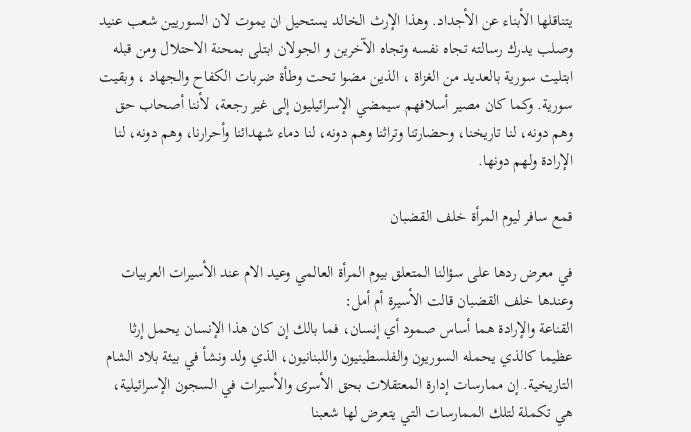يتناقلها الأبناء عن الأجداد. وهذا الإرث الخالد يستحيل ان يموت لان السوريين شعب عنيد وصلب يدرك رسالته تجاه نفسه وتجاه الآخرين و الجولان ابتلى بمحنة الاحتلال ومن قبله ابتليت سورية بالعديد من الغزاة ، الذين مضوا تحت وطأة ضربات الكفاح والجهاد ، وبقيت سورية. وكما كان مصير أسلافهم سيمضي الإسرائيليون إلى غير رجعة، لأننا أصحاب حق وهم دونه، لنا تاريخنا، وحضارتنا وتراثنا وهم دونه، لنا دماء شهدائنا وأحرارنا، وهم دونه، لنا الإرادة ولهم دونها.

قمع سافر ليوم المرأة خلف القضبان

في معرض ردها على سؤالنا المتعلق بيوم المرأة العالمي وعيد الام عند الأسيرات العربيات وعندها خلف القضبان قالت الأسيرة أم أمل:
القناعة والإرادة هما أساس صمود أي إنسان، فما بالك إن كان هذا الإنسان يحمل إرثا عظيما كالذي يحمله السوريون والفلسطينيون واللبنانيون، الذي ولد ونشأ في بيئة بلاد الشام التاريخية. إن ممارسات إدارة المعتقلات بحق الأسرى والأسيرات في السجون الإسرائيلية، هي تكملة لتلك الممارسات التي يتعرض لها شعبنا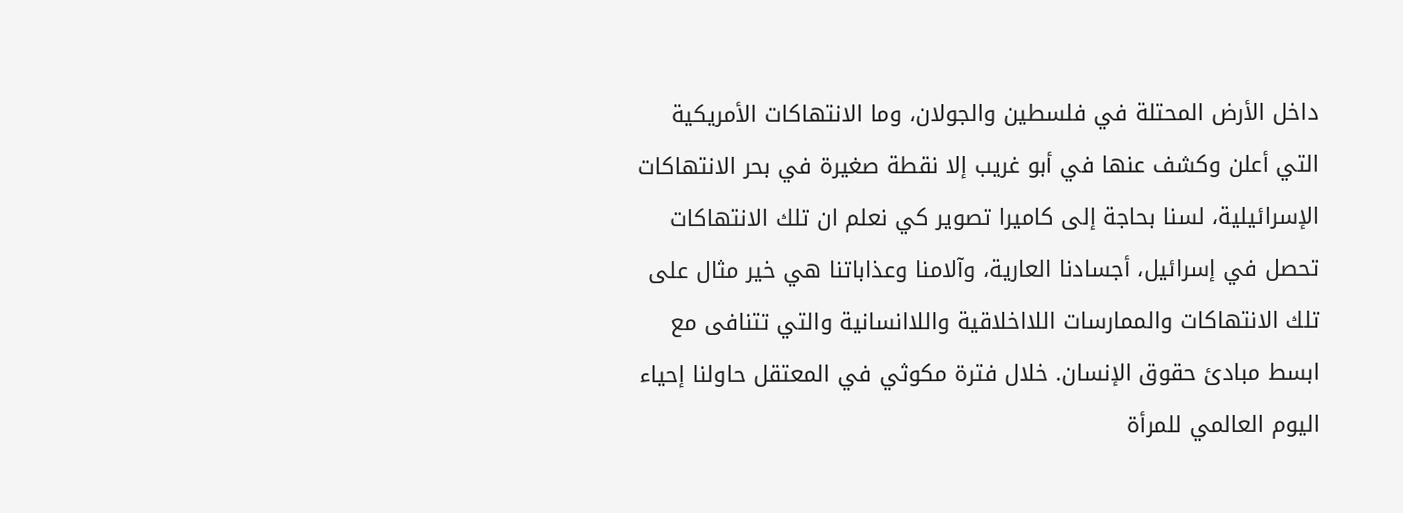داخل الأرض المحتلة في فلسطين والجولان، وما الانتهاكات الأمريكية التي أعلن وكشف عنها في أبو غريب إلا نقطة صغيرة في بحر الانتهاكات الإسرائيلية، لسنا بحاجة إلى كاميرا تصوير كي نعلم ان تلك الانتهاكات تحصل في إسرائيل، أجسادنا العارية، وآلامنا وعذاباتنا هي خير مثال على تلك الانتهاكات والممارسات اللااخلاقية واللاانسانية والتي تتنافى مع ابسط مبادئ حقوق الإنسان. خلال فترة مكوثي في المعتقل حاولنا إحياء اليوم العالمي للمرأة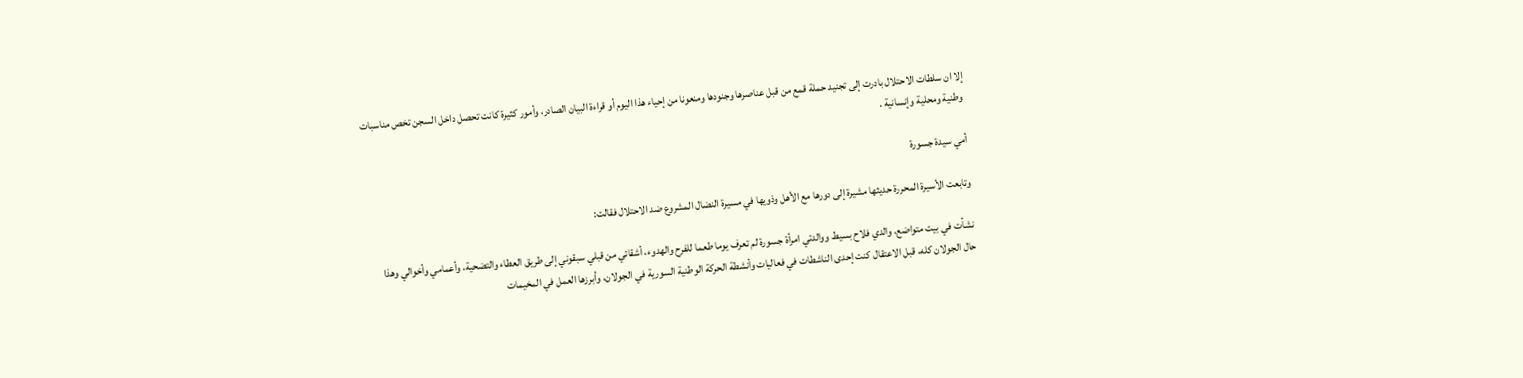إلا ان سلطات الاحتلال بادرت إلى تجنيد حملة قمع من قبل عناصرها وجنودها ومنعونا من إحياء هذا اليوم أو قراءة البيان الصادر، وأمور كثيرة كانت تحصل داخل السجن تخص مناسبات وطنية ومحلية وإنسانية .

أمي سيدة جسورة

وتابعت الأسيرة المحررة حديثها مشيرة إلى دورها مع الأهل وذويها في مسيرة النضال المشروع ضد الاحتلال فقالت:

نشأت في بيت متواضع، والدي فلاح بسيط ووالدتي امرأة جسورة لم تعرف يوما طعما للفرح والهدوء، أشقائي من قبلي سبقوني إلى طريق العطاء والتضحية، وأعمامي وأخوالي وهذا حال الجولان كله، قبل الاعتقال كنت إحدى الناشطات في فعاليات وأنشطة الحركة الوطنية السورية في الجولان، وأبرزها العمل في المخيمات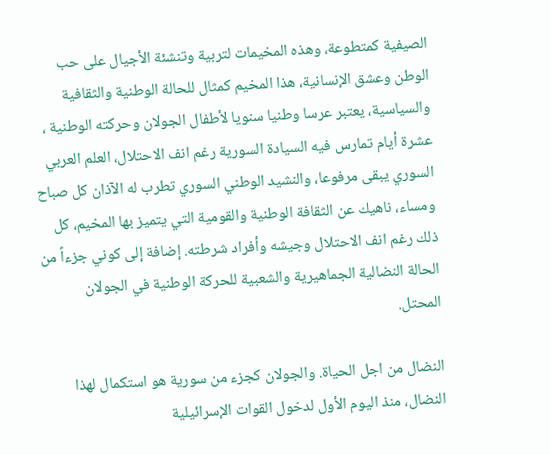الصيفية كمتطوعة، وهذه المخيمات لتربية وتنشئة الأجيال على حب الوطن وعشق الإنسانية، هذا المخيم كمثال للحالة الوطنية والثقافية والسياسية، يعتبر عرسا وطنيا سنويا لأطفال الجولان وحركته الوطنية ، عشرة أيام تمارس فيه السيادة السورية رغم انف الاحتلال، العلم العربي السوري يبقى مرفوعا، والنشيد الوطني السوري تطرب له الآذان كل صباح ومساء، ناهيك عن الثقافة الوطنية والقومية التي يتميز بها المخيم، كل ذلك رغم انف الاحتلال وجيشه وأفراد شرطته. إضافة إلى كوني جزءاً من الحالة النضالية الجماهيرية والشعبية للحركة الوطنية في الجولان المحتل.

النضال من اجل الحياة. والجولان كجزء من سورية هو استكمال لهذا النضال، منذ اليوم الأول لدخول القوات الإسرائيلية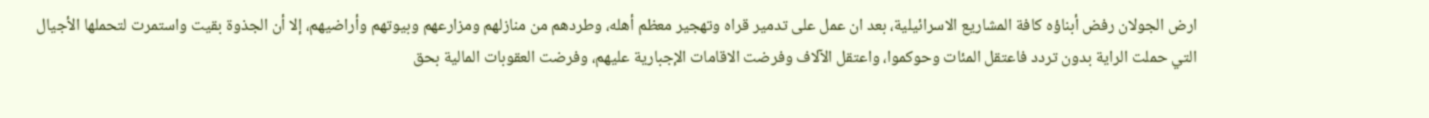ارض الجولان رفض أبناؤه كافة المشاريع الاسرائيلية، بعد ان عمل على تدمير قراه وتهجير معظم أهله، وطردهم من منازلهم ومزارعهم وبيوتهم وأراضيهم، إلا أن الجذوة بقيت واستمرت لتحملها الأجيال التي حملت الراية بدون تردد فاعتقل المئات وحوكموا، واعتقل الآلاف وفرضت الاقامات الإجبارية عليهم، وفرضت العقوبات المالية بحق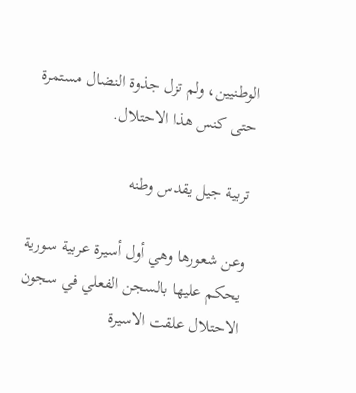الوطنيين، ولم تزل جذوة النضال مستمرة حتى كنس هذا الاحتلال.

تربية جيل يقدس وطنه

وعن شعورها وهي أول أسيرة عربية سورية يحكم عليها بالسجن الفعلي في سجون الاحتلال علقت الاسيرة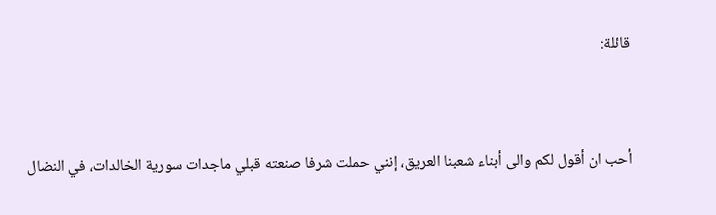قائلة:


أحب ان أقول لكم والى أبناء شعبنا العريق، إنني حملت شرفا صنعته قبلي ماجدات سورية الخالدات، في النضال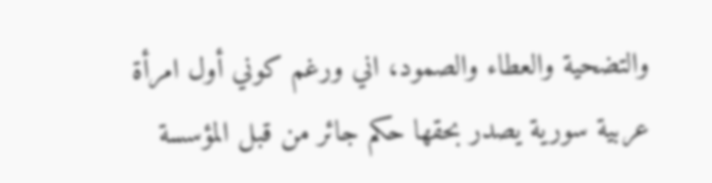والتضحية والعطاء والصمود، اني ورغم كوني أول امرأة عربية سورية يصدر بحقها حكم جائر من قبل المؤسسة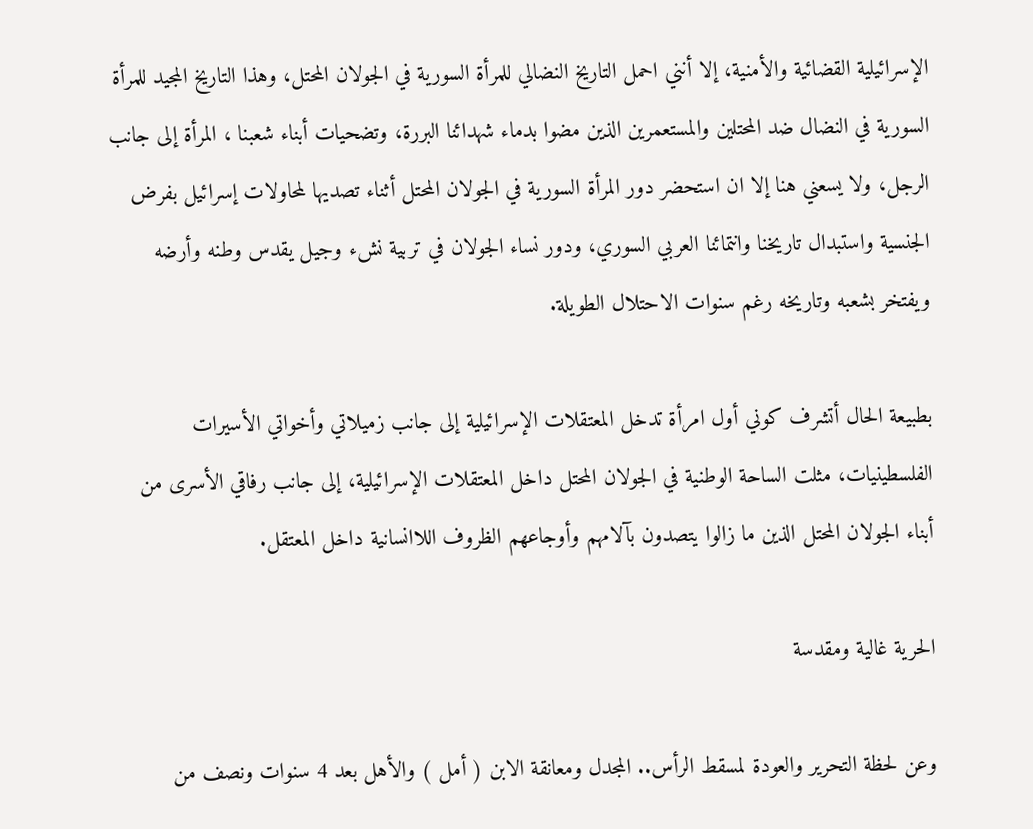الإسرائيلية القضائية والأمنية، إلا أنني احمل التاريخ النضالي للمرأة السورية في الجولان المحتل، وهذا التاريخ المجيد للمرأة السورية في النضال ضد المحتلين والمستعمرين الذين مضوا بدماء شهدائنا البررة، وتضحيات أبناء شعبنا ، المرأة إلى جانب الرجل، ولا يسعني هنا إلا ان استحضر دور المرأة السورية في الجولان المحتل أثناء تصديها لمحاولات إسرائيل بفرض الجنسية واستبدال تاريخنا وانتمائنا العربي السوري، ودور نساء الجولان في تربية نشء وجيل يقدس وطنه وأرضه ويفتخر بشعبه وتاريخه رغم سنوات الاحتلال الطويلة.

بطبيعة الحال أتشرف كوني أول امرأة تدخل المعتقلات الإسرائيلية إلى جانب زميلاتي وأخواتي الأسيرات الفلسطينيات، مثلت الساحة الوطنية في الجولان المحتل داخل المعتقلات الإسرائيلية، إلى جانب رفاقي الأسرى من أبناء الجولان المحتل الذين ما زالوا يتصدون بآلامهم وأوجاعهم الظروف اللاانسانية داخل المعتقل.

الحرية غالية ومقدسة

وعن لحظة التحرير والعودة لمسقط الرأس.. المجدل ومعانقة الابن ( أمل ) والأهل بعد 4 سنوات ونصف من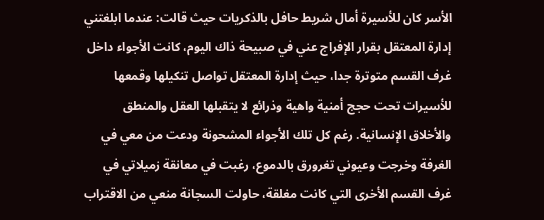الأسر كان للأسيرة أمال شريط حافل بالذكريات حيث قالت: عندما ابلغتني إدارة المعتقل بقرار الإفراج عني في صبيحة ذاك اليوم، كانت الأجواء داخل غرف القسم متوترة جدا، حيث إدارة المعتقل تواصل تنكيلها وقمعها للأسيرات تحت حجج أمنية واهية وذرائع لا يتقبلها العقل والمنطق والأخلاق الإنسانية. رغم كل تلك الأجواء المشحونة ودعت من معي في الغرفة وخرجت وعيوني تغرورق بالدموع، رغبت في معانقة زميلاتي في غرف القسم الأخرى التي كانت مغلقة، حاولت السجانة منعي من الاقتراب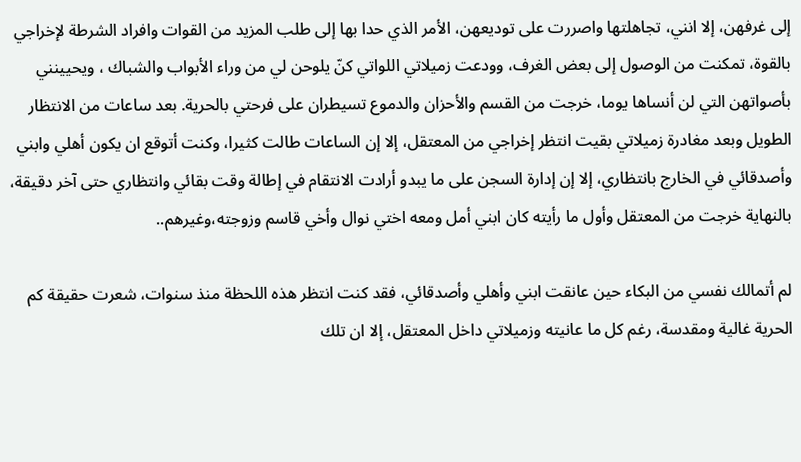إلى غرفهن، إلا انني، تجاهلتها واصررت على توديعهن، الأمر الذي حدا بها إلى طلب المزيد من القوات وافراد الشرطة لإخراجي بالقوة، تمكنت من الوصول إلى بعض الغرف، وودعت زميلاتي اللواتي كنّ يلوحن لي من وراء الأبواب والشباك ، ويحيينني بأصواتهن التي لن أنساها يوما، خرجت من القسم والأحزان والدموع تسيطران على فرحتي بالحرية. بعد ساعات من الانتظار الطويل وبعد مغادرة زميلاتي بقيت انتظر إخراجي من المعتقل، إلا إن الساعات طالت كثيرا، وكنت أتوقع ان يكون أهلي وابني وأصدقائي في الخارج بانتظاري، إلا إن إدارة السجن على ما يبدو أرادت الانتقام في إطالة وقت بقائي وانتظاري حتى آخر دقيقة، بالنهاية خرجت من المعتقل وأول ما رأيته كان ابني أمل ومعه اختي نوال وأخي قاسم وزوجته،وغيرهم..

لم أتمالك نفسي من البكاء حين عانقت ابني وأهلي وأصدقائي، فقد كنت انتظر هذه اللحظة منذ سنوات، شعرت حقيقة كم الحرية غالية ومقدسة، رغم كل ما عانيته وزميلاتي داخل المعتقل، إلا ان تلك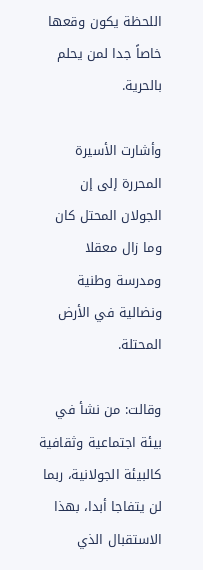اللحظة يكون وقعها خاصاً جدا لمن يحلم بالحرية.

وأشارت الأسيرة المحررة إلى إن الجولان المحتل كان وما زال معقلا ومدرسة وطنية ونضالية في الأرض المحتلة.

وقالت: من نشأ في بيئة اجتماعية وثقافية كالبيئة الجولانية، ربما لن يتفاجا أبدا، بهذا الاستقبال الذي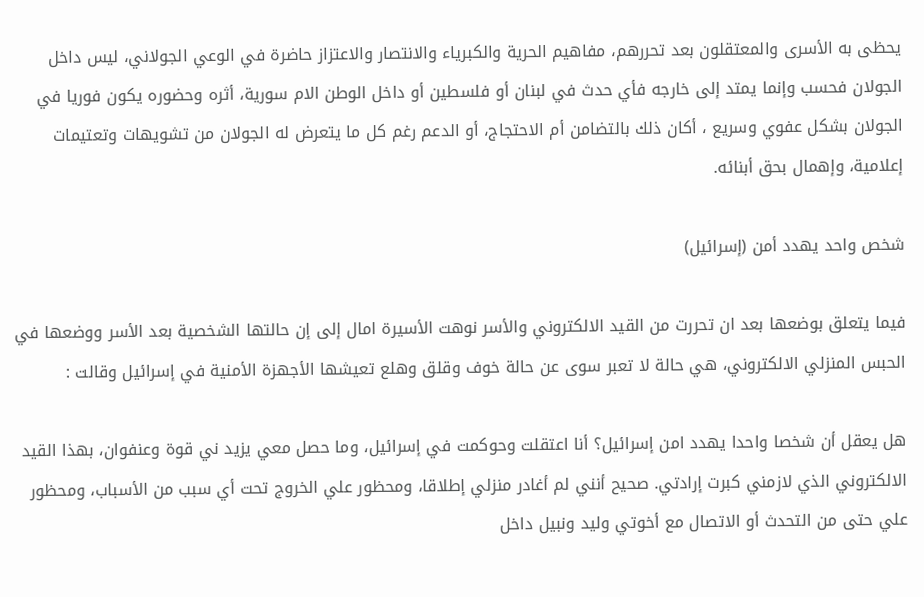يحظى به الأسرى والمعتقلون بعد تحررهم، مفاهيم الحرية والكبرياء والانتصار والاعتزاز حاضرة في الوعي الجولاني، ليس داخل الجولان فحسب وإنما يمتد إلى خارجه فأي حدث في لبنان أو فلسطين أو داخل الوطن الام سورية، أثره وحضوره يكون فوريا في الجولان بشكل عفوي وسريع ، أكان ذلك بالتضامن أم الاحتجاج، أو الدعم رغم كل ما يتعرض له الجولان من تشويهات وتعتيمات إعلامية، وإهمال بحق أبنائه.

شخص واحد يهدد أمن (إسرائيل)

فيما يتعلق بوضعها بعد ان تحررت من القيد الالكتروني والأسر نوهت الأسيرة امال إلى إن حالتها الشخصية بعد الأسر ووضعها في الحبس المنزلي الالكتروني، هي حالة لا تعبر سوى عن حالة خوف وقلق وهلع تعيشها الأجهزة الأمنية في إسرائيل وقالت :

هل يعقل أن شخصا واحدا يهدد امن إسرائيل؟ أنا اعتقلت وحوكمت في إسرائيل، وما حصل معي يزيد ني قوة وعنفوان، بهذا القيد الالكتروني الذي لازمني كبرت إرادتي. صحيح أنني لم أغادر منزلي إطلاقا، ومحظور علي الخروج تحت أي سبب من الأسباب، ومحظور علي حتى من التحدث أو الاتصال مع أخوتي وليد ونبيل داخل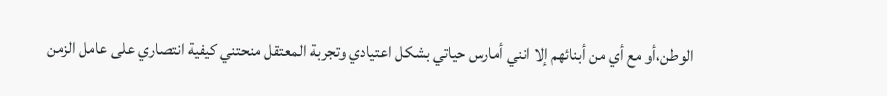الوطن،أو مع أي من أبنائهم إلا انني أمارس حياتي بشكل اعتيادي وتجربة المعتقل منحتني كيفية انتصاري على عامل الزمن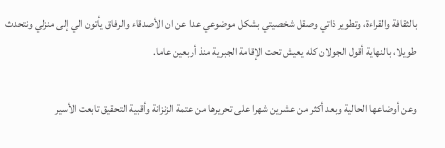بالثقافة والقراءة، وتطوير ذاتي وصقل شخصيتي بشكل موضوعي عدا عن ان الأصدقاء والرفاق يأتون الي إلى منزلي ونتحدث طويلا، بالنهاية أقول الجولان كله يعيش تحت الإقامة الجبرية منذ أربعين عاما.

وعن أوضاعها الحالية وبعد أكثر من عشرين شهرا على تحريرها من عتمة الزنزانة وأقبية التحقيق تابعت الأسير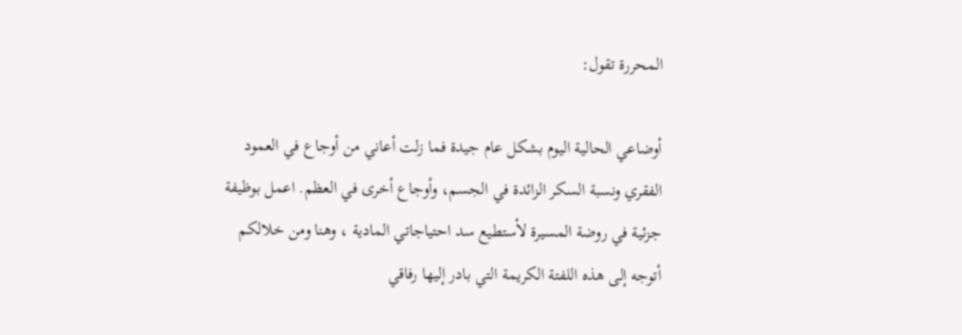المحررة تقول:

أوضاعي الحالية اليوم بشكل عام جيدة فما زلت أعاني من أوجاع في العمود الفقري ونسبة السكر الزائدة في الجسم، وأوجاع أخرى في العظم. اعمل بوظيفة جزئية في روضة المسيرة لأستطيع سد احتياجاتي المادية ، وهنا ومن خلالكم أتوجه إلى هذه اللفتة الكريمة التي بادر إليها رفاقي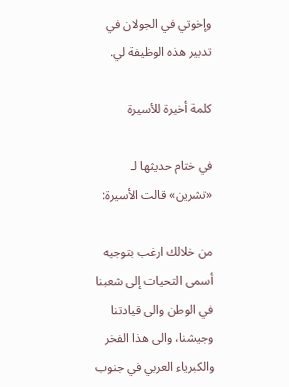وإخوتي في الجولان في تدبير هذه الوظيفة لي.

كلمة أخيرة للأسيرة

في ختام حديثها لـ «تشرين» قالت الأسيرة:

من خلالك ارغب بتوجيه أسمى التحيات إلى شعبنا في الوطن والى قيادتنا وجيشنا، والى هذا الفخر والكبرياء العربي في جنوب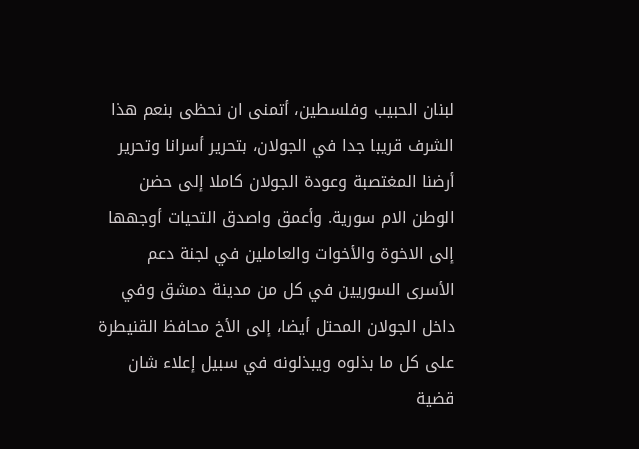لبنان الحبيب وفلسطين، أتمنى ان نحظى بنعم هذا الشرف قريبا جدا في الجولان، بتحرير أسرانا وتحرير أرضنا المغتصبة وعودة الجولان كاملا إلى حضن الوطن الام سورية. وأعمق واصدق التحيات أوجهها إلى الاخوة والأخوات والعاملين في لجنة دعم الأسرى السوريين في كل من مدينة دمشق وفي داخل الجولان المحتل أيضا، إلى الأخ محافظ القنيطرة على كل ما بذلوه ويبذلونه في سبيل إعلاء شان قضية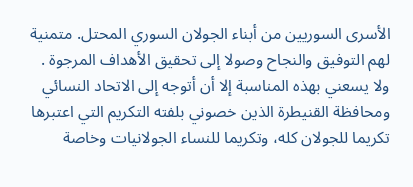الأسرى السوريين من أبناء الجولان السوري المحتل. متمنية لهم التوفيق والنجاح وصولا إلى تحقيق الأهداف المرجوة . ولا يسعني بهذه المناسبة إلا أن أتوجه إلى الاتحاد النسائي ومحافظة القنيطرة الذين خصوني بلفته التكريم التي اعتبرها تكريما للجولان كله، وتكريما للنساء الجولانيات وخاصة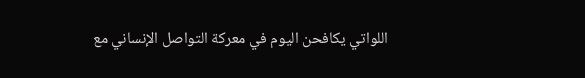اللواتي يكافحن اليوم في معركة التواصل الإنساني مع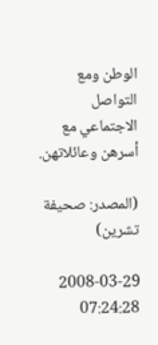الوطن ومع التواصل الاجتماعي مع أسرهن وعائلاتهن.

(المصدر: صحيفة تشرين)

2008-03-29 07:24:28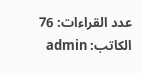عدد القراءات: 76
الكاتب: admin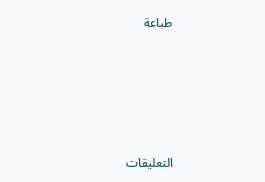طباعة






التعليقات